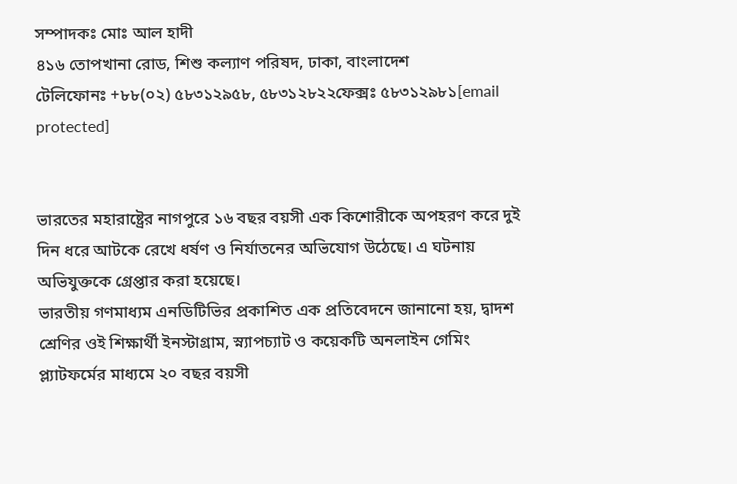সম্পাদকঃ মোঃ আল হাদী
৪১৬ তোপখানা রোড, শিশু কল্যাণ পরিষদ, ঢাকা, বাংলাদেশ
টেলিফোনঃ +৮৮(০২) ৫৮৩১২৯৫৮, ৫৮৩১২৮২২ফেক্সঃ ৫৮৩১২৯৮১[email protected]


ভারতের মহারাষ্ট্রের নাগপুরে ১৬ বছর বয়সী এক কিশোরীকে অপহরণ করে দুই দিন ধরে আটকে রেখে ধর্ষণ ও নির্যাতনের অভিযোগ উঠেছে। এ ঘটনায় অভিযুক্তকে গ্রেপ্তার করা হয়েছে।
ভারতীয় গণমাধ্যম এনডিটিভির প্রকাশিত এক প্রতিবেদনে জানানো হয়, দ্বাদশ শ্রেণির ওই শিক্ষার্থী ইনস্টাগ্রাম, স্ন্যাপচ্যাট ও কয়েকটি অনলাইন গেমিং প্ল্যাটফর্মের মাধ্যমে ২০ বছর বয়সী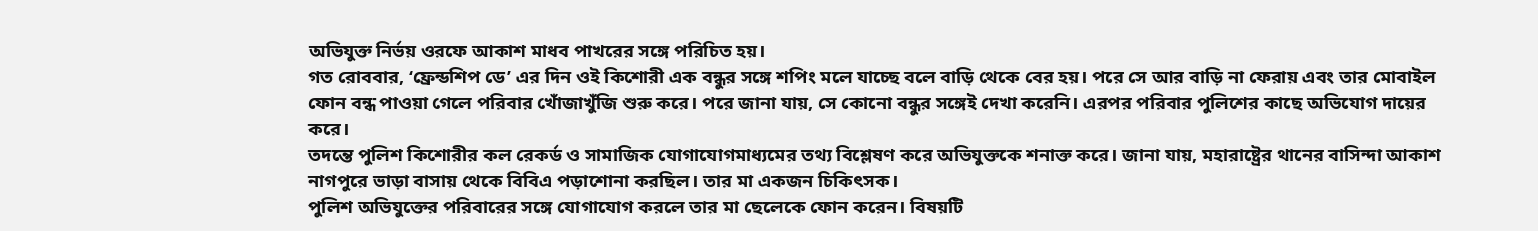অভিযুক্ত নির্ভয় ওরফে আকাশ মাধব পাখরের সঙ্গে পরিচিত হয়।
গত রোববার, ‘ফ্রেন্ডশিপ ডে’ এর দিন ওই কিশোরী এক বন্ধুর সঙ্গে শপিং মলে যাচ্ছে বলে বাড়ি থেকে বের হয়। পরে সে আর বাড়ি না ফেরায় এবং তার মোবাইল ফোন বন্ধ পাওয়া গেলে পরিবার খোঁজাখুঁজি শুরু করে। পরে জানা যায়, সে কোনো বন্ধুর সঙ্গেই দেখা করেনি। এরপর পরিবার পুলিশের কাছে অভিযোগ দায়ের করে।
তদন্তে পুলিশ কিশোরীর কল রেকর্ড ও সামাজিক যোগাযোগমাধ্যমের তথ্য বিশ্লেষণ করে অভিযুক্তকে শনাক্ত করে। জানা যায়, মহারাষ্ট্রের থানের বাসিন্দা আকাশ নাগপুরে ভাড়া বাসায় থেকে বিবিএ পড়াশোনা করছিল। তার মা একজন চিকিৎসক।
পুলিশ অভিযুক্তের পরিবারের সঙ্গে যোগাযোগ করলে তার মা ছেলেকে ফোন করেন। বিষয়টি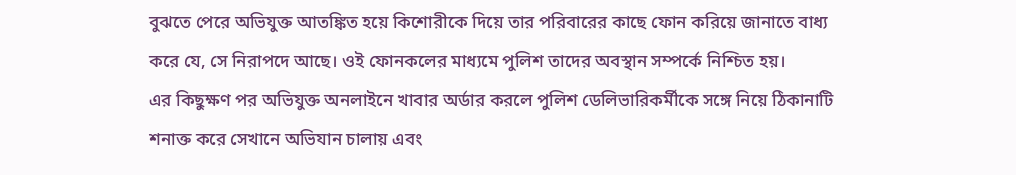বুঝতে পেরে অভিযুক্ত আতঙ্কিত হয়ে কিশোরীকে দিয়ে তার পরিবারের কাছে ফোন করিয়ে জানাতে বাধ্য করে যে, সে নিরাপদে আছে। ওই ফোনকলের মাধ্যমে পুলিশ তাদের অবস্থান সম্পর্কে নিশ্চিত হয়।
এর কিছুক্ষণ পর অভিযুক্ত অনলাইনে খাবার অর্ডার করলে পুলিশ ডেলিভারিকর্মীকে সঙ্গে নিয়ে ঠিকানাটি শনাক্ত করে সেখানে অভিযান চালায় এবং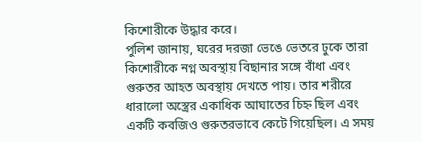কিশোরীকে উদ্ধার করে।
পুলিশ জানায়, ঘরের দরজা ভেঙে ভেতরে ঢুকে তারা কিশোরীকে নগ্ন অবস্থায় বিছানার সঙ্গে বাঁধা এবং গুরুতর আহত অবস্থায় দেখতে পায়। তার শরীরে ধারালো অস্ত্রের একাধিক আঘাতের চিহ্ন ছিল এবং একটি কবজিও গুরুতরভাবে কেটে গিয়েছিল। এ সময়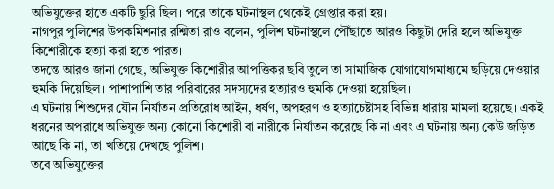অভিযুক্তের হাতে একটি ছুরি ছিল। পরে তাকে ঘটনাস্থল থেকেই গ্রেপ্তার করা হয়।
নাগপুর পুলিশের উপকমিশনার রশ্মিতা রাও বলেন, পুলিশ ঘটনাস্থলে পৌঁছাতে আরও কিছুটা দেরি হলে অভিযুক্ত কিশোরীকে হত্যা করা হতে পারত।
তদন্তে আরও জানা গেছে, অভিযুক্ত কিশোরীর আপত্তিকর ছবি তুলে তা সামাজিক যোগাযোগমাধ্যমে ছড়িয়ে দেওয়ার হুমকি দিয়েছিল। পাশাপাশি তার পরিবারের সদস্যদের হত্যারও হুমকি দেওয়া হয়েছিল।
এ ঘটনায় শিশুদের যৌন নির্যাতন প্রতিরোধ আইন, ধর্ষণ, অপহরণ ও হত্যাচেষ্টাসহ বিভিন্ন ধারায় মামলা হয়েছে। একই ধরনের অপরাধে অভিযুক্ত অন্য কোনো কিশোরী বা নারীকে নির্যাতন করেছে কি না এবং এ ঘটনায় অন্য কেউ জড়িত আছে কি না, তা খতিয়ে দেখছে পুলিশ।
তবে অভিযুক্তের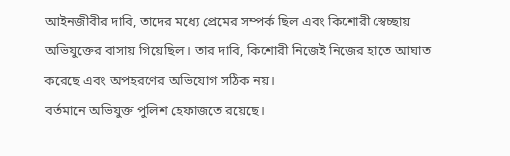আইনজীবীর দাবি, তাদের মধ্যে প্রেমের সম্পর্ক ছিল এবং কিশোরী স্বেচ্ছায় অভিযুক্তের বাসায় গিয়েছিল। তার দাবি, কিশোরী নিজেই নিজের হাতে আঘাত করেছে এবং অপহরণের অভিযোগ সঠিক নয়।
বর্তমানে অভিযুক্ত পুলিশ হেফাজতে রয়েছে।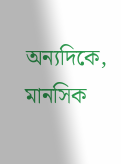অন্যদিকে, মানসিক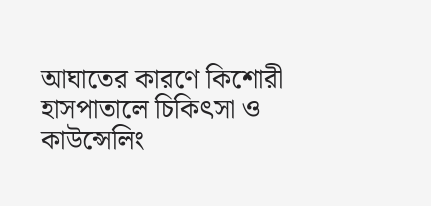আঘাতের কারণে কিশোরী হাসপাতালে চিকিৎসা ও কাউন্সেলিং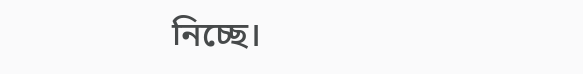নিচ্ছে।